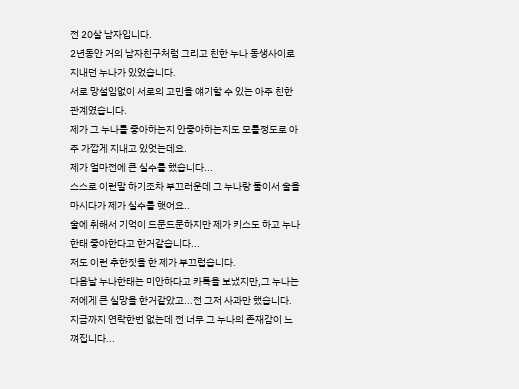전 20살 남자입니다.
2년동안 거의 남자친구처럼 그리고 친한 누나 동생사이로 지내던 누나가 있었습니다.
서로 망설임없이 서로의 고민을 얘기할 수 있는 아주 친한 관계였습니다.
제가 그 누나를 좋아하는지 안좋아하는지도 모를정도로 아주 가깝게 지내고 있엇는데요.
제가 얼마전에 큰 실수를 했습니다...
스스로 이런말 하기조차 부끄러운데 그 누나랑 둘이서 술을 마시다가 제가 실수를 햇어요..
술에 취해서 기억이 드문드문하지만 제가 키스도 하고 누나한태 좋아한다고 한거같습니다...
저도 이런 추한짓을 한 제가 부끄럽습니다.
다음날 누나한태는 미안하다고 카톡을 보냈지만,그 누나는 저에게 큰 실망을 한거같았고...전 그저 사과만 했습니다.
지금까지 연락한번 없는데 전 너무 그 누나의 존재감이 느껴집니다...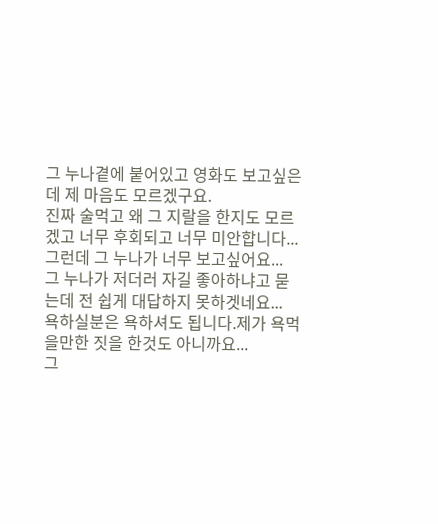그 누나곁에 붙어있고 영화도 보고싶은데 제 마음도 모르겠구요.
진짜 술먹고 왜 그 지랄을 한지도 모르겠고 너무 후회되고 너무 미안합니다...
그런데 그 누나가 너무 보고싶어요...
그 누나가 저더러 자길 좋아하냐고 묻는데 전 쉽게 대답하지 못하겟네요...
욕하실분은 욕하셔도 됩니다.제가 욕먹을만한 짓을 한것도 아니까요...
그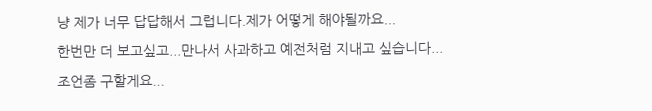냥 제가 너무 답답해서 그럽니다.제가 어떻게 해야될까요...
한번만 더 보고싶고...만나서 사과하고 예전처럼 지내고 싶습니다...
조언좀 구할게요...